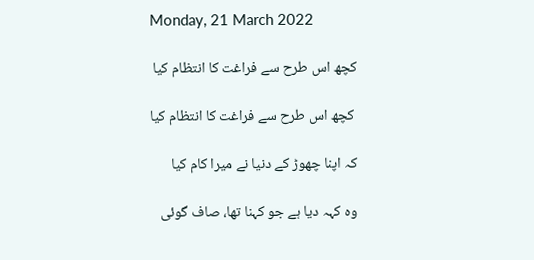Monday, 21 March 2022

کچھ اس طرح سے فراغت کا انتظام کیا

 کچھ اس طرح سے فراغت کا انتظام کیا

کہ اپنا چھوڑ کے دنیا نے میرا کام کیا

وہ کہہ دیا ہے جو کہنا تھا، صاف گوئی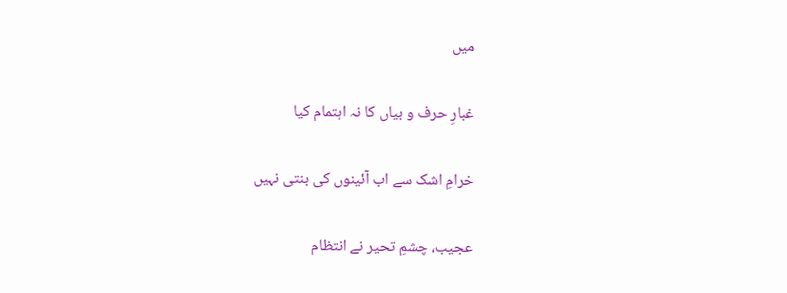میں

غبارِ حرف و بیاں کا نہ اہتمام کیا

خرامِ اشک سے اب آئینوں کی بنتی نہیں

عجیب، چشمِ تحیر نے انتظام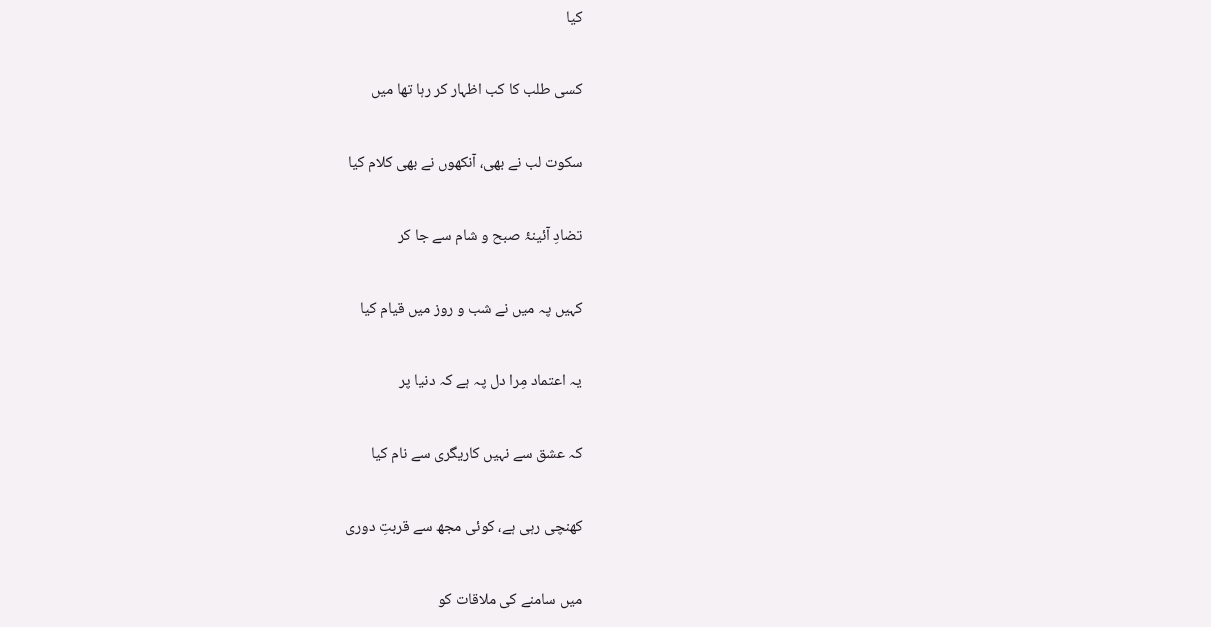کیا

کسی طلب کا کب اظہار کر رہا تھا میں

سکوت لب نے بھی، آنکھوں نے بھی کلام کیا

تضادِ آئینۂ صبح و شام سے جا کر

کہیں پہ میں نے شب و روز میں قیام کیا

یہ اعتماد مِرا دل پہ ہے کہ دنیا پر

کہ عشق سے نہیں کاریگری سے نام کیا

کھنچی رہی ہے، کوئی مجھ سے قربتِ دوری

میں سامنے کی ملاقات کو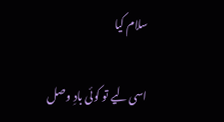سلام کیا

اسی لیے تو کوئی بادِ وصل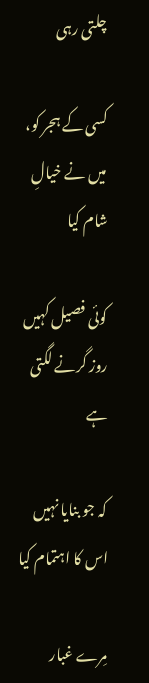چلتی رہی

کسی کے ہجر کو، میں نے خیالِ شام کیا

کوئی فصیل کہیں روز گرنے لگتی ہے

کہ جو بنایا نہیں اس کا اہتمام کیا

مِرے غبار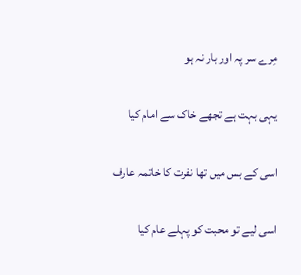مِرے سر پہ اور بار نہ ہو

یہی بہت ہے تجھے خاک سے امام کیا

اسی کے بس میں تھا نفرت کا خاتمہ عارف

اسی لیے تو محبت کو پہلے عام کیا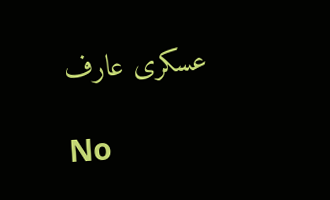عسکری عارف

No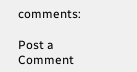comments:

Post a Comment